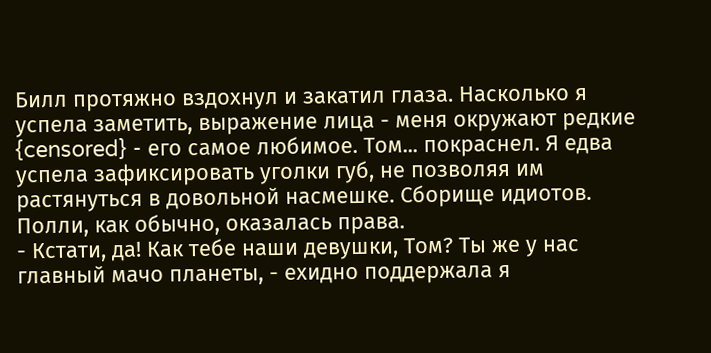Билл протяжно вздохнул и закатил глаза. Насколько я успела заметить, выражение лица - меня окружают редкие {censored} - его самое любимое. Том... покраснел. Я едва успела зафиксировать уголки губ, не позволяя им растянуться в довольной насмешке. Сборище идиотов. Полли, как обычно, оказалась права.
- Кстати, да! Как тебе наши девушки, Том? Ты же у нас главный мачо планеты, - ехидно поддержала я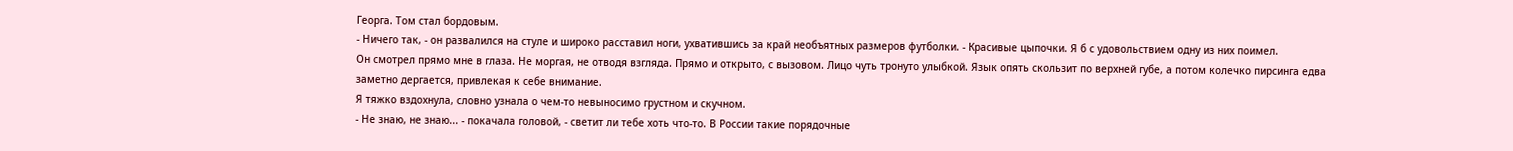Георга. Том стал бордовым.
- Ничего так, - он развалился на стуле и широко расставил ноги, ухватившись за край необъятных размеров футболки. - Красивые цыпочки. Я б с удовольствием одну из них поимел.
Он смотрел прямо мне в глаза. Не моргая, не отводя взгляда. Прямо и открыто, с вызовом. Лицо чуть тронуто улыбкой. Язык опять скользит по верхней губе, а потом колечко пирсинга едва заметно дергается, привлекая к себе внимание.
Я тяжко вздохнула, словно узнала о чем-то невыносимо грустном и скучном.
- Не знаю, не знаю... - покачала головой, - светит ли тебе хоть что-то. В России такие порядочные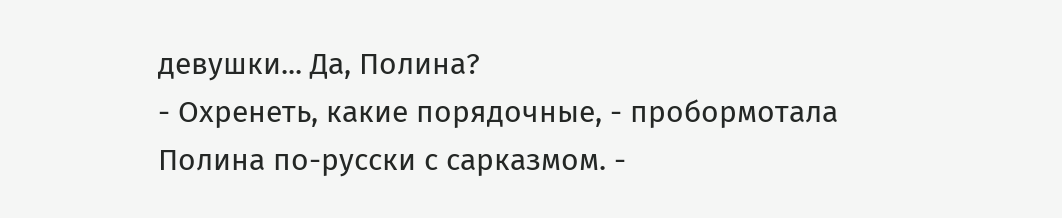девушки... Да, Полина?
- Охренеть, какие порядочные, - пробормотала Полина по-русски с сарказмом. -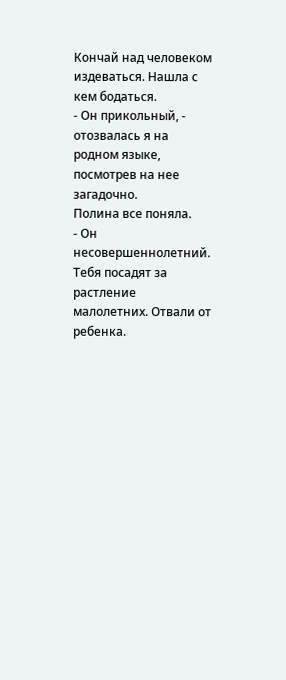Кончай над человеком издеваться. Нашла с кем бодаться.
- Он прикольный, - отозвалась я на родном языке, посмотрев на нее загадочно.
Полина все поняла.
- Он несовершеннолетний. Тебя посадят за растление малолетних. Отвали от ребенка.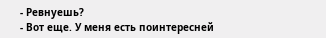- Ревнуешь?
- Вот еще. У меня есть поинтересней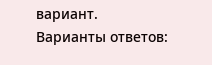вариант.
Варианты ответов: